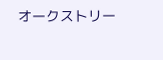オークストリー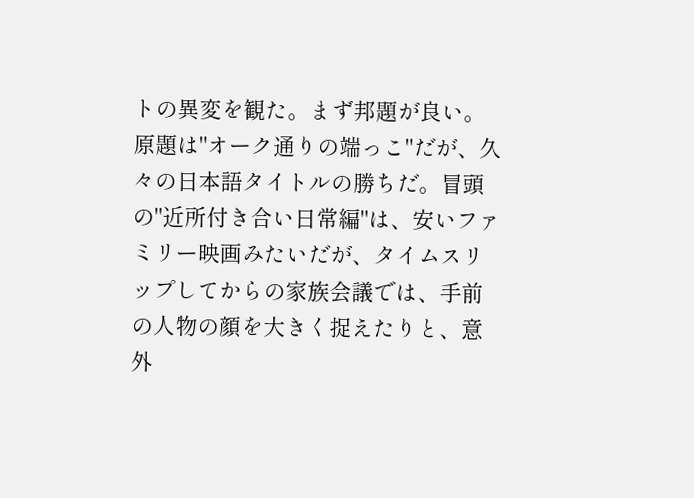トの異変を観た。まず邦題が良い。原題は"オーク通りの端っこ"だが、久々の日本語タイトルの勝ちだ。冒頭の"近所付き合い日常編"は、安いファミリー映画みたいだが、タイムスリップしてからの家族会議では、手前の人物の顔を大きく捉えたりと、意外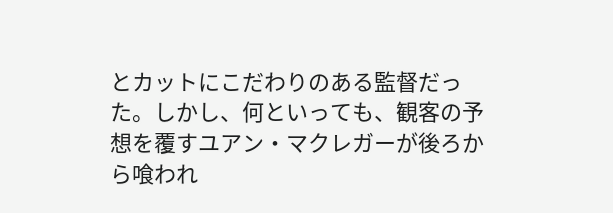とカットにこだわりのある監督だった。しかし、何といっても、観客の予想を覆すユアン・マクレガーが後ろから喰われ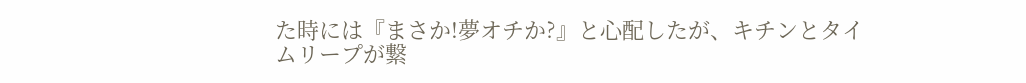た時には『まさか!夢オチか?』と心配したが、キチンとタイムリープが繋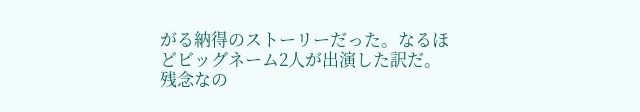がる納得のストーリーだった。なるほどビッグネーム2人が出演した訳だ。残念なの